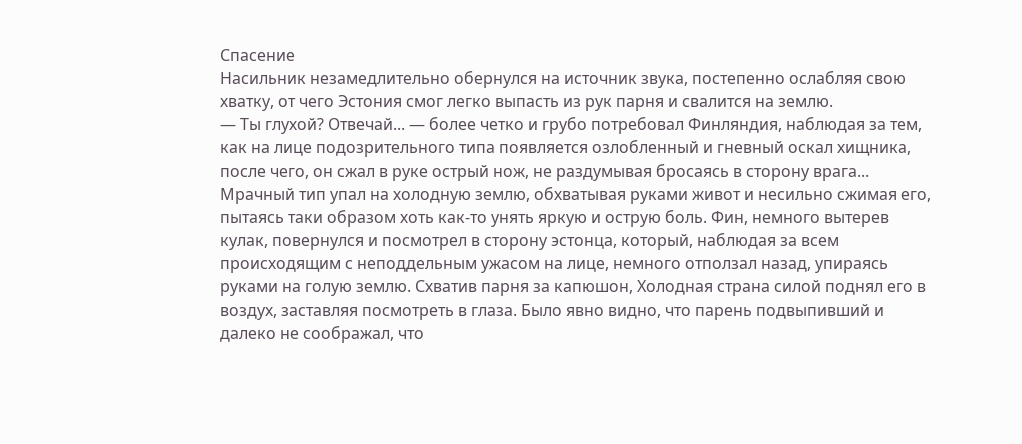Спасение
Насильник незамедлительно обернулся на источник звука, постепенно ослабляя свою хватку, от чего Эстония смог легко выпасть из рук парня и свалится на землю.
— Ты глухой? Отвечай... — более четко и грубо потребовал Финляндия, наблюдая за тем, как на лице подозрительного типа появляется озлобленный и гневный оскал хищника, после чего, он сжал в руке острый нож, не раздумывая бросаясь в сторону врага...
Мрачный тип упал на холодную землю, обхватывая руками живот и несильно сжимая его, пытаясь таки образом хоть как-то унять яркую и острую боль. Фин, немного вытерев кулак, повернулся и посмотрел в сторону эстонца, который, наблюдая за всем происходящим с неподдельным ужасом на лице, немного отползал назад, упираясь руками на голую землю. Схватив парня за капюшон, Холодная страна силой поднял его в воздух, заставляя посмотреть в глаза. Было явно видно, что парень подвыпивший и далеко не соображал, что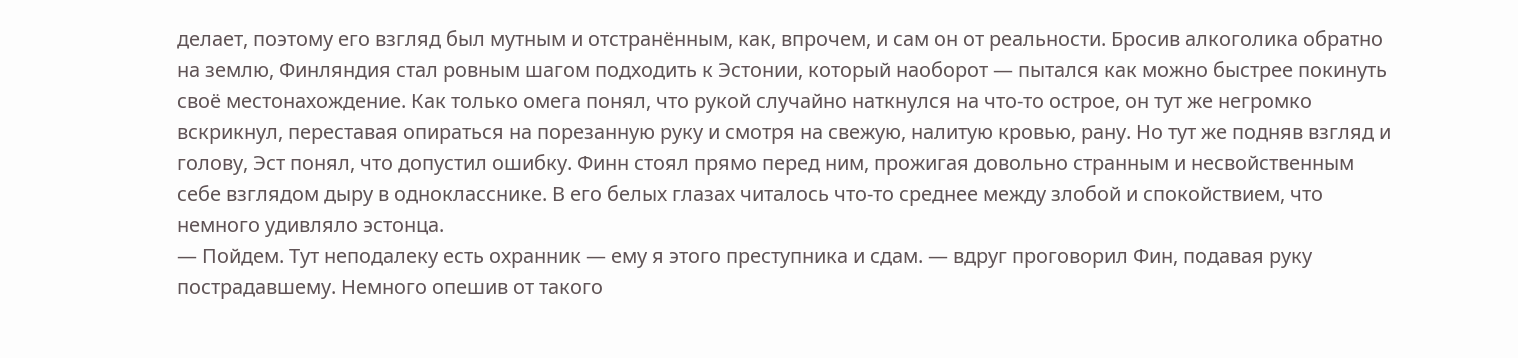делает, поэтому его взгляд был мутным и отстранённым, как, впрочем, и сам он от реальности. Бросив алкоголика обратно на землю, Финляндия стал ровным шагом подходить к Эстонии, который наоборот — пытался как можно быстрее покинуть своё местонахождение. Как только омега понял, что рукой случайно наткнулся на что-то острое, он тут же негромко вскрикнул, переставая опираться на порезанную руку и смотря на свежую, налитую кровью, рану. Но тут же подняв взгляд и голову, Эст понял, что допустил ошибку. Финн стоял прямо перед ним, прожигая довольно странным и несвойственным себе взглядом дыру в однокласснике. В его белых глазах читалось что-то среднее между злобой и спокойствием, что немного удивляло эстонца.
— Пойдем. Тут неподалеку есть охранник — ему я этого преступника и сдам. — вдруг проговорил Фин, подавая руку пострадавшему. Немного опешив от такого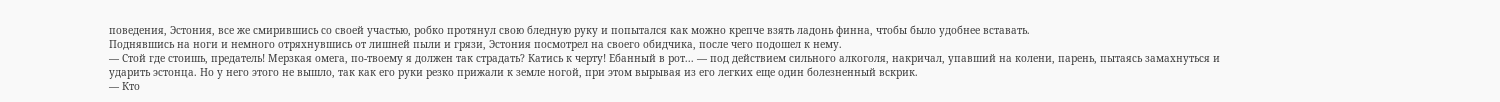поведения, Эстония, все же смирившись со своей участью, робко протянул свою бледную руку и попытался как можно крепче взять ладонь финна, чтобы было удобнее вставать.
Поднявшись на ноги и немного отряхнувшись от лишней пыли и грязи, Эстония посмотрел на своего обидчика, после чего подошел к нему.
— Стой где стоишь, предатель! Мерзкая омега, по-твоему я должен так страдать? Катись к черту! Ебанный в рот... — под действием сильного алкоголя, накричал, упавший на колени, парень, пытаясь замахнуться и ударить эстонца. Но у него этого не вышло, так как его руки резко прижали к земле ногой, при этом вырывая из его легких еще один болезненный вскрик.
— Кто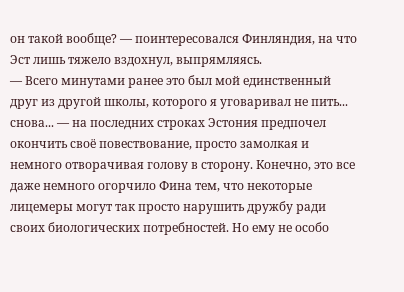он такой вообще? — поинтересовался Финляндия, на что Эст лишь тяжело вздохнул, выпрямляясь.
— Всего минутами ранее это был мой единственный друг из другой школы, которого я уговаривал не пить... снова... — на последних строках Эстония предпочел окончить своё повествование, просто замолкая и немного отворачивая голову в сторону. Конечно, это все даже немного огорчило Фина тем, что некоторые лицемеры могут так просто нарушить дружбу ради своих биологических потребностей. Но ему не особо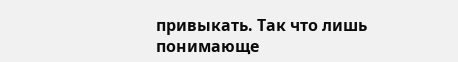привыкать. Так что лишь понимающе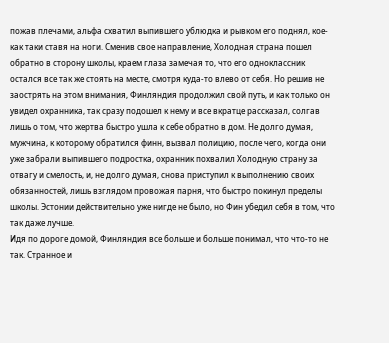пожав плечами, альфа схватил выпившего ублюдка и рывком его поднял, кое-как таки ставя на ноги. Сменив свое направление, Холодная страна пошел обратно в сторону школы, краем глаза замечая то, что его одноклассник остался все так же стоять на месте, смотря куда-то влево от себя. Но решив не заострять на этом внимания, Финляндия продолжил свой путь, и как только он увидел охранника, так сразу подошел к нему и все вкратце рассказал, солгав лишь о том, что жертва быстро ушла к себе обратно в дом. Не долго думая, мужчина, к которому обратился финн, вызвал полицию, после чего, когда они уже забрали выпившего подростка, охранник похвалил Холодную страну за отвагу и смелость, и, не долго думая, снова приступил к выполнению своих обязанностей, лишь взглядом провожая парня, что быстро покинул пределы школы. Эстонии действительно уже нигде не было, но Фин убедил себя в том, что так даже лучше.
Идя по дороге домой, Финляндия все больше и больше понимал, что что-то не так. Странное и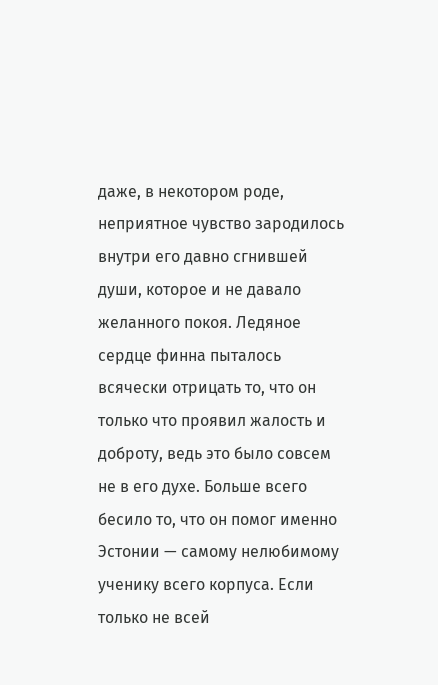даже, в некотором роде, неприятное чувство зародилось внутри его давно сгнившей души, которое и не давало желанного покоя. Ледяное сердце финна пыталось всячески отрицать то, что он только что проявил жалость и доброту, ведь это было совсем не в его духе. Больше всего бесило то, что он помог именно Эстонии — самому нелюбимому ученику всего корпуса. Если только не всей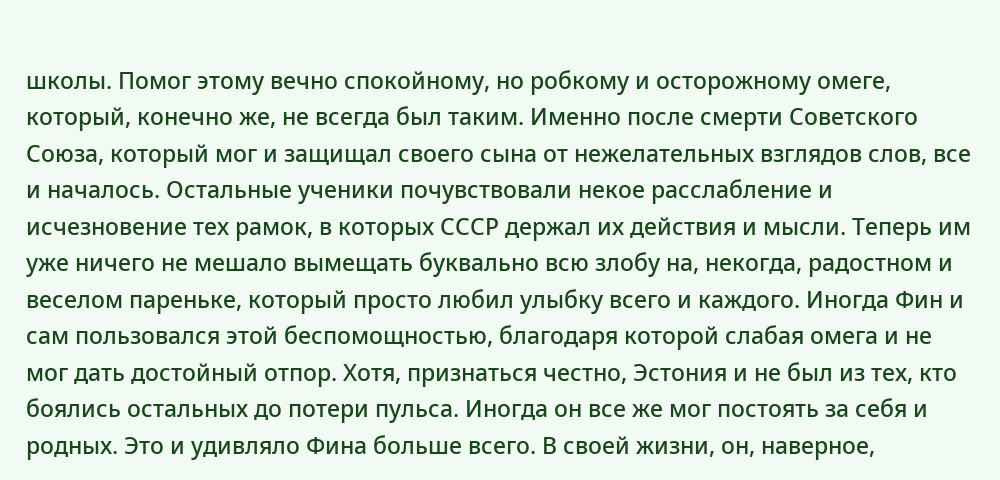школы. Помог этому вечно спокойному, но робкому и осторожному омеге, который, конечно же, не всегда был таким. Именно после смерти Советского Союза, который мог и защищал своего сына от нежелательных взглядов слов, все и началось. Остальные ученики почувствовали некое расслабление и исчезновение тех рамок, в которых СССР держал их действия и мысли. Теперь им уже ничего не мешало вымещать буквально всю злобу на, некогда, радостном и веселом пареньке, который просто любил улыбку всего и каждого. Иногда Фин и сам пользовался этой беспомощностью, благодаря которой слабая омега и не мог дать достойный отпор. Хотя, признаться честно, Эстония и не был из тех, кто боялись остальных до потери пульса. Иногда он все же мог постоять за себя и родных. Это и удивляло Фина больше всего. В своей жизни, он, наверное,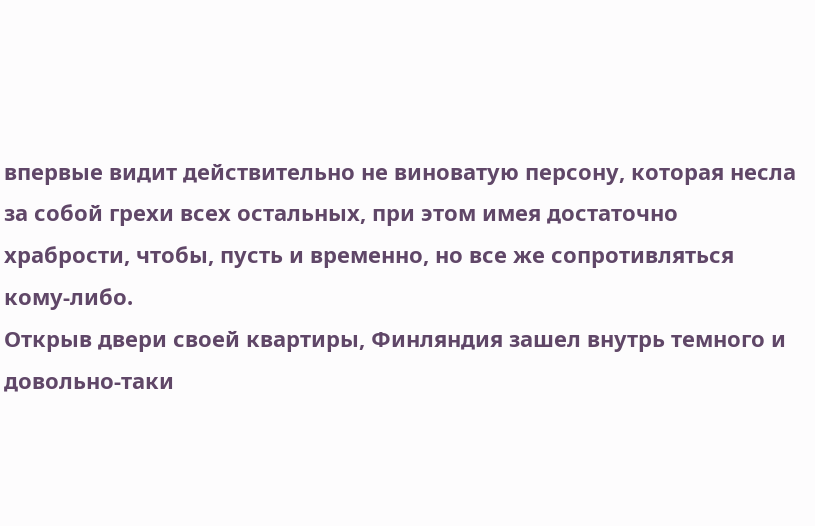впервые видит действительно не виноватую персону, которая несла за собой грехи всех остальных, при этом имея достаточно храбрости, чтобы, пусть и временно, но все же сопротивляться кому-либо.
Открыв двери своей квартиры, Финляндия зашел внутрь темного и довольно-таки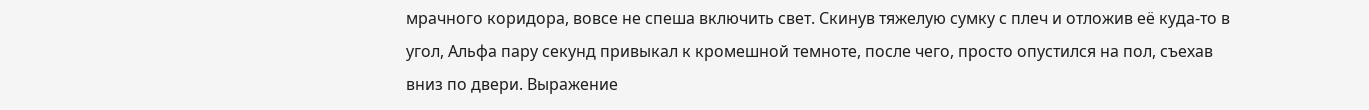мрачного коридора, вовсе не спеша включить свет. Скинув тяжелую сумку с плеч и отложив её куда-то в угол, Альфа пару секунд привыкал к кромешной темноте, после чего, просто опустился на пол, съехав вниз по двери. Выражение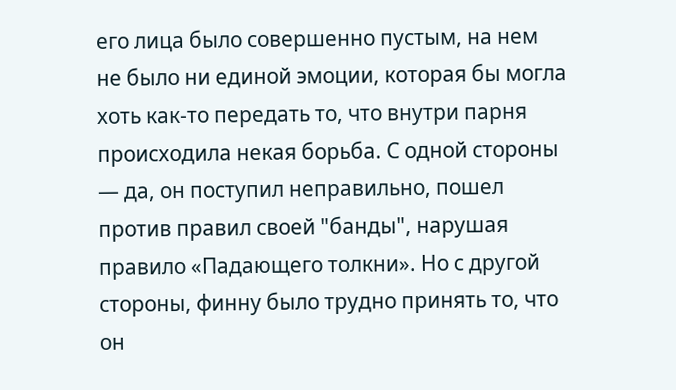его лица было совершенно пустым, на нем не было ни единой эмоции, которая бы могла хоть как-то передать то, что внутри парня происходила некая борьба. С одной стороны — да, он поступил неправильно, пошел против правил своей "банды", нарушая правило «Падающего толкни». Но с другой стороны, финну было трудно принять то, что он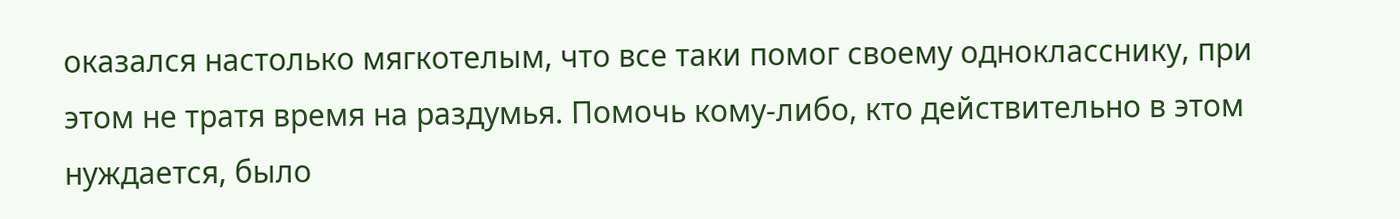оказался настолько мягкотелым, что все таки помог своему однокласснику, при этом не тратя время на раздумья. Помочь кому-либо, кто действительно в этом нуждается, было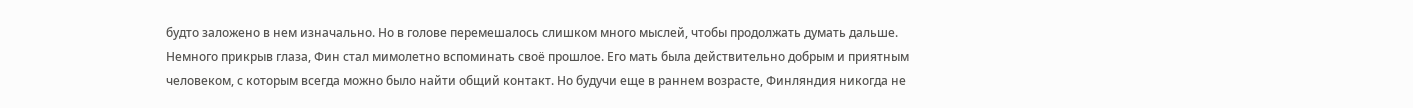будто заложено в нем изначально. Но в голове перемешалось слишком много мыслей, чтобы продолжать думать дальше. Немного прикрыв глаза, Фин стал мимолетно вспоминать своё прошлое. Его мать была действительно добрым и приятным человеком, с которым всегда можно было найти общий контакт. Но будучи еще в раннем возрасте, Финляндия никогда не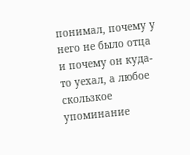понимал, почему у него не было отца и почему он куда-то уехал, а любое скользкое упоминание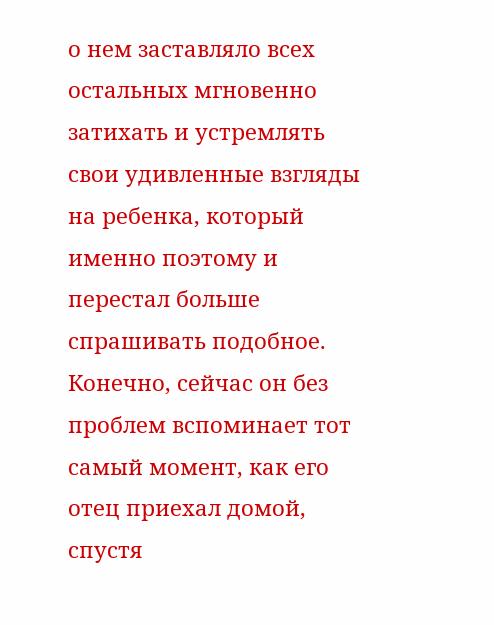о нем заставляло всех остальных мгновенно затихать и устремлять свои удивленные взгляды на ребенка, который именно поэтому и перестал больше спрашивать подобное. Конечно, сейчас он без проблем вспоминает тот самый момент, как его отец приехал домой, спустя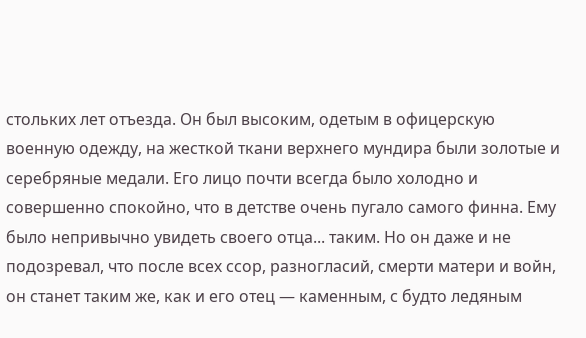стольких лет отъезда. Он был высоким, одетым в офицерскую военную одежду, на жесткой ткани верхнего мундира были золотые и серебряные медали. Его лицо почти всегда было холодно и совершенно спокойно, что в детстве очень пугало самого финна. Ему было непривычно увидеть своего отца... таким. Но он даже и не подозревал, что после всех ссор, разногласий, смерти матери и войн, он станет таким же, как и его отец — каменным, с будто ледяным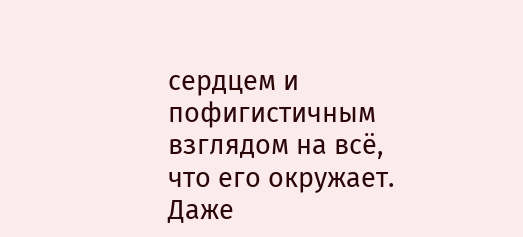сердцем и пофигистичным взглядом на всё, что его окружает. Даже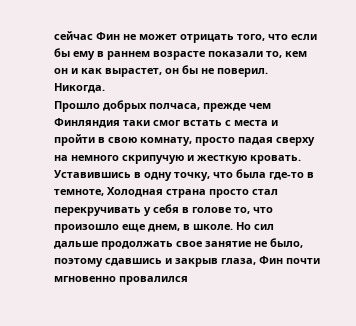сейчас Фин не может отрицать того, что если бы ему в раннем возрасте показали то, кем он и как вырастет, он бы не поверил. Никогда.
Прошло добрых полчаса, прежде чем Финляндия таки смог встать с места и пройти в свою комнату, просто падая сверху на немного скрипучую и жесткую кровать. Уставившись в одну точку, что была где-то в темноте, Холодная страна просто стал перекручивать у себя в голове то, что произошло еще днем, в школе. Но сил дальше продолжать свое занятие не было, поэтому сдавшись и закрыв глаза, Фин почти мгновенно провалился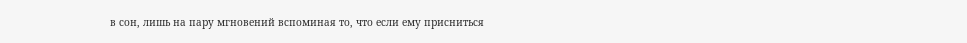в сон, лишь на пару мгновений вспоминая то, что если ему присниться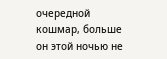очередной кошмар, больше он этой ночью не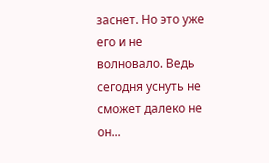заснет. Но это уже его и не волновало. Ведь сегодня уснуть не сможет далеко не он...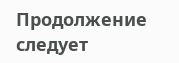Продолжение следует